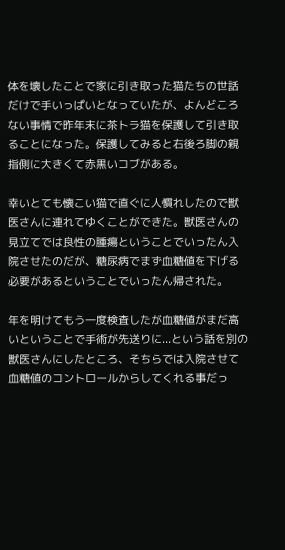体を壊したことで家に引き取った猫たちの世話だけで手いっぱいとなっていたが、よんどころない事情で昨年末に茶トラ猫を保護して引き取ることになった。保護してみると右後ろ脚の親指側に大きくて赤黒いコブがある。

幸いとても懐こい猫で直ぐに人慣れしたので獣医さんに連れてゆくことができた。獣医さんの見立てでは良性の腫瘍ということでいったん入院させたのだが、糖尿病でまず血糖値を下げる必要があるということでいったん帰された。

年を明けてもう一度検査したが血糖値がまだ高いということで手術が先送りに...という話を別の獣医さんにしたところ、そちらでは入院させて血糖値のコントロールからしてくれる事だっ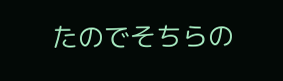たのでそちらの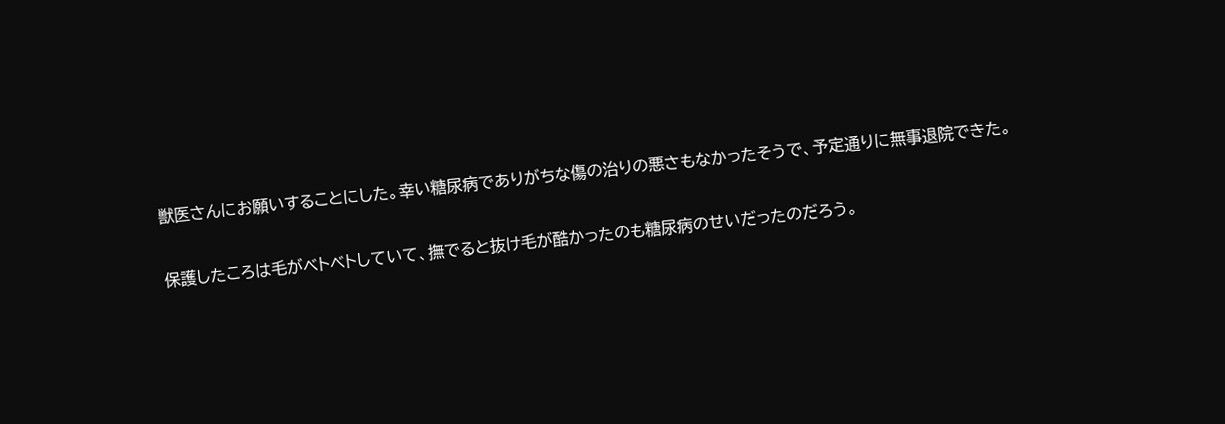獣医さんにお願いすることにした。幸い糖尿病でありがちな傷の治りの悪さもなかったそうで、予定通りに無事退院できた。

保護したころは毛がベトベトしていて、撫でると抜け毛が酷かったのも糖尿病のせいだったのだろう。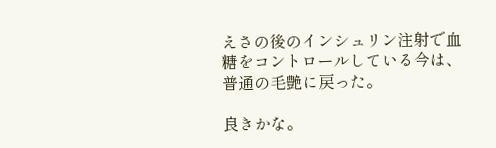えさの後のインシュリン注射で血糖をコントロールしている今は、普通の毛艶に戻った。

良きかな。